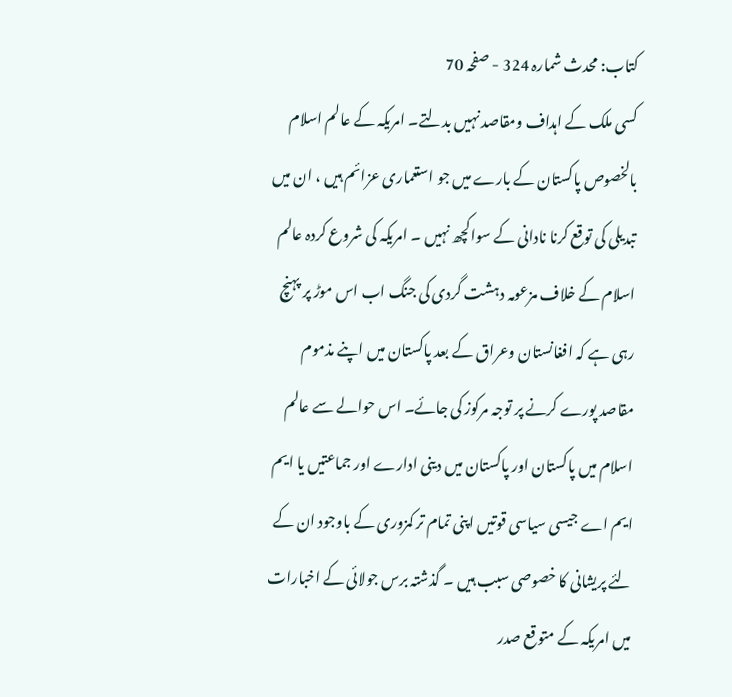کتاب: محدث شمارہ 324 - صفحہ 70
کسی ملک کے اہداف ومقاصد نہیں بدلتے۔ امریکہ کے عالم اسلام بالخصوص پاکستان کے بارے میں جو استعماری عزائم ہیں ، ان میں تبدیلی کی توقع کرنا نادانی کے سواکچھ نہیں ۔ امریکہ کی شروع کردہ عالم اسلام کے خلاف مزعومہ دہشت گردی کی جنگ اب اس موڑ پر پہنچ رہی ہے کہ افغانستان وعراق کے بعد پاکستان میں اپنے مذموم مقاصد پورے کرنے پر توجہ مرکوز کی جائے۔ اس حوالے سے عالم اسلام میں پاکستان اور پاکستان میں دینی ادارے اور جماعتیں یا ایم ایم اے جیسی سیاسی قوتیں اپنی تمام تر کمزوری کے باوجود ان کے لئے پریشانی کا خصوصی سبب ہیں ۔ گذشتہ برس جولائی کے اخبارات میں امریکہ کے متوقع صدر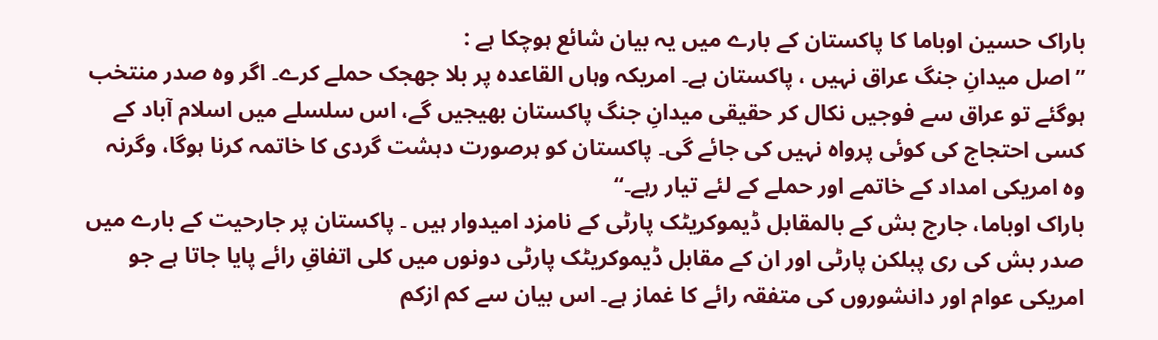باراک حسین اوباما کا پاکستان کے بارے میں یہ بیان شائع ہوچکا ہے :
’’اصل میدانِ جنگ عراق نہیں ، پاکستان ہے۔ امریکہ وہاں القاعدہ پر بلا جھجک حملے کرے۔ اگر وہ صدر منتخب ہوگئے تو عراق سے فوجیں نکال کر حقیقی میدانِ جنگ پاکستان بھیجیں گے، اس سلسلے میں اسلام آباد کے کسی احتجاج کی کوئی پرواہ نہیں کی جائے گی۔ پاکستان کو ہرصورت دہشت گردی کا خاتمہ کرنا ہوگا، وگرنہ وہ امریکی امداد کے خاتمے اور حملے کے لئے تیار رہے۔‘‘
باراک اوباما، جارج بش کے بالمقابل ڈیموکریٹک پارٹی کے نامزد امیدوار ہیں ۔ پاکستان پر جارحیت کے بارے میں صدر بش کی ری پبلکن پارٹی اور ان کے مقابل ڈیموکریٹک پارٹی دونوں میں کلی اتفاقِ رائے پایا جاتا ہے جو امریکی عوام اور دانشوروں کی متفقہ رائے کا غماز ہے۔ اس بیان سے کم ازکم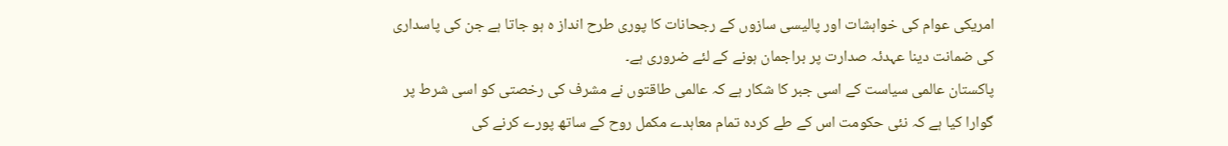امریکی عوام کی خواہشات اور پالیسی سازوں کے رجحانات کا پوری طرح انداز ہ ہو جاتا ہے جن کی پاسداری کی ضمانت دینا عہدئہ صدارت پر براجمان ہونے کے لئے ضروری ہے۔
پاکستان عالمی سیاست کے اسی جبر کا شکار ہے کہ عالمی طاقتوں نے مشرف کی رخصتی کو اسی شرط پر گوارا کیا ہے کہ نئی حکومت اس کے طے کردہ تمام معاہدے مکمل روح کے ساتھ پورے کرنے کی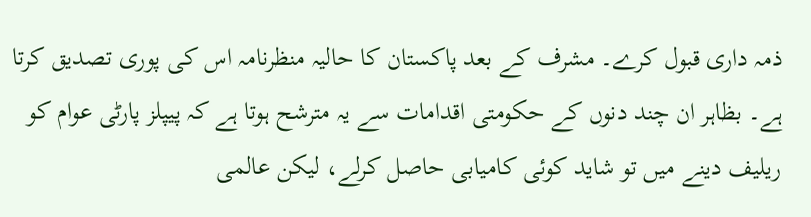ذمہ داری قبول کرے۔ مشرف کے بعد پاکستان کا حالیہ منظرنامہ اس کی پوری تصدیق کرتا ہے۔ بظاہر ان چند دنوں کے حکومتی اقدامات سے یہ مترشح ہوتا ہے کہ پیپلز پارٹی عوام کو ریلیف دینے میں تو شاید کوئی کامیابی حاصل کرلے، لیکن عالمی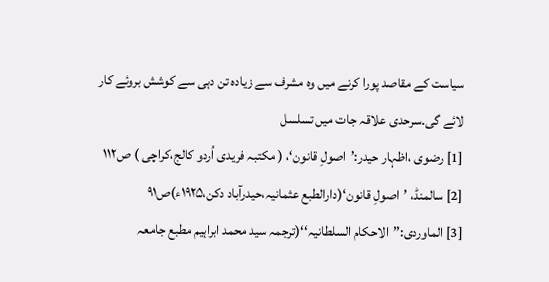سیاست کے مقاصد پورا کرنے میں وہ مشرف سے زیادہ تن دہی سے کوشش بروئے کار لائے گی۔سرحدی علاقہ جات میں تسلسل
[1] رضوی ،اظہار حیدر:’اصولِ قانون‘، ( مکتبہ فریدی اُردو کالج،کراچی ) ص۱۱۲
[2] سالمنڈ، ’اصولِ قانون‘(دارالطبع عثمانیہ،حیدرآباد دکن،۱۹۲۵ء)ص۹۱
[3] الماوردی:’’الاحکام السلطانیہ‘‘(ترجمہ سید محمد ابراہیم مطبع جامعہ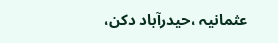عثمانیہ ،حیدرآباد دکن،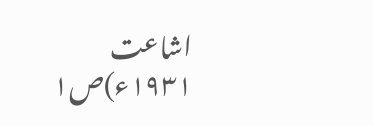اشاعت ۱۹۳۱ء)ص۱